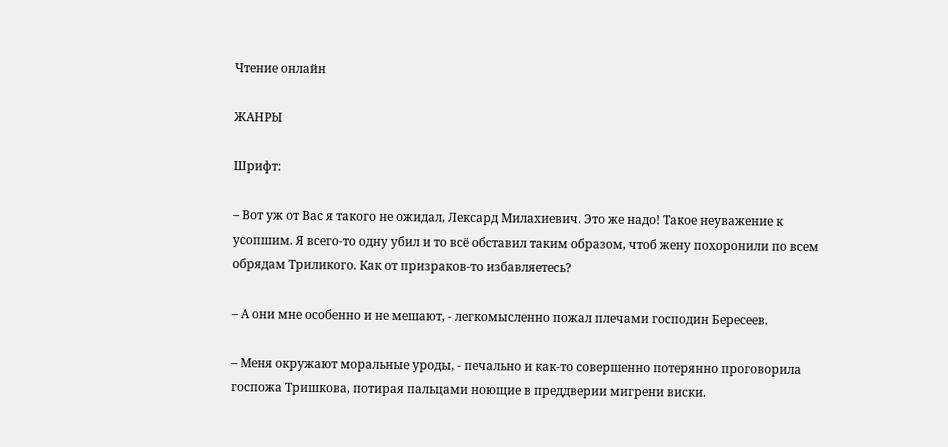Чтение онлайн

ЖАНРЫ

Шрифт:

– Вот уж от Вас я такого не ожидал, Лексард Милахиевич. Это же надо! Такое неуважение к усопшим. Я всего-то одну убил и то всё обставил таким образом, чтоб жену похоронили по всем обрядам Триликого. Как от призраков-то избавляетесь?

– А они мне особенно и не мешают, - легкомысленно пожал плечами господин Бересеев.

– Меня окружают моральные уроды, - печально и как-то совершенно потерянно проговорила госпожа Тришкова, потирая пальцами ноющие в преддверии мигрени виски.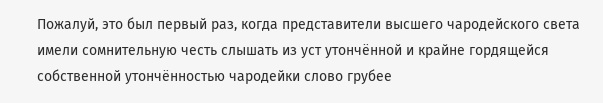Пожалуй, это был первый раз, когда представители высшего чародейского света имели сомнительную честь слышать из уст утончённой и крайне гордящейся собственной утончённостью чародейки слово грубее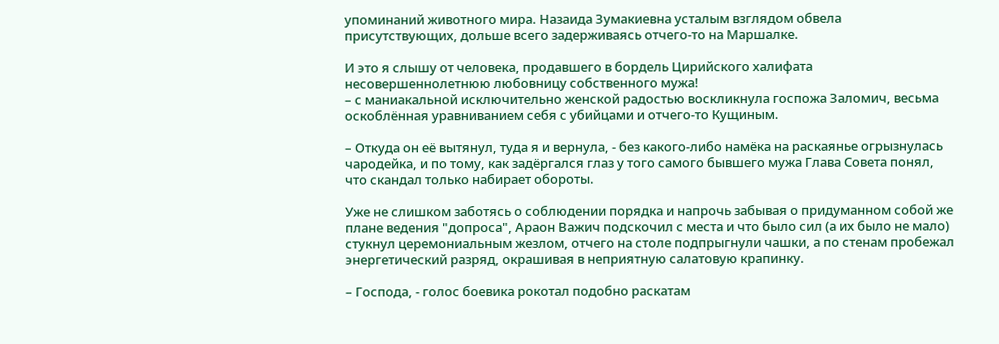упоминаний животного мира. Назаида Зумакиевна усталым взглядом обвела присутствующих, дольше всего задерживаясь отчего-то на Маршалке.

И это я слышу от человека, продавшего в бордель Цирийского халифата несовершеннолетнюю любовницу собственного мужа!
– с маниакальной исключительно женской радостью воскликнула госпожа Заломич, весьма оскоблённая уравниванием себя с убийцами и отчего-то Кущиным.

– Откуда он её вытянул, туда я и вернула, - без какого-либо намёка на раскаянье огрызнулась чародейка, и по тому, как задёргался глаз у того самого бывшего мужа Глава Совета понял, что скандал только набирает обороты.

Уже не слишком заботясь о соблюдении порядка и напрочь забывая о придуманном собой же плане ведения "допроса", Араон Важич подскочил с места и что было сил (а их было не мало) стукнул церемониальным жезлом, отчего на столе подпрыгнули чашки, а по стенам пробежал энергетический разряд, окрашивая в неприятную салатовую крапинку.

– Господа, - голос боевика рокотал подобно раскатам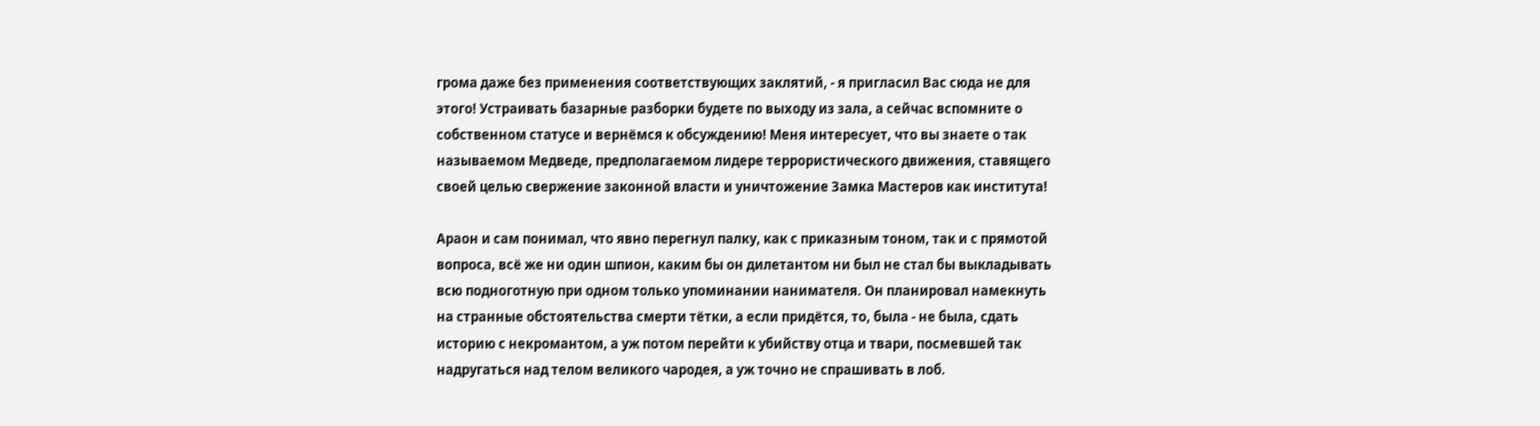грома даже без применения соответствующих заклятий, - я пригласил Вас сюда не для этого! Устраивать базарные разборки будете по выходу из зала, а сейчас вспомните о собственном статусе и вернёмся к обсуждению! Меня интересует, что вы знаете о так называемом Медведе, предполагаемом лидере террористического движения, ставящего своей целью свержение законной власти и уничтожение Замка Мастеров как института!

Араон и сам понимал, что явно перегнул палку, как с приказным тоном, так и с прямотой вопроса, всё же ни один шпион, каким бы он дилетантом ни был не стал бы выкладывать всю подноготную при одном только упоминании нанимателя. Он планировал намекнуть на странные обстоятельства смерти тётки, а если придётся, то, была - не была, сдать историю с некромантом, а уж потом перейти к убийству отца и твари, посмевшей так надругаться над телом великого чародея, а уж точно не спрашивать в лоб.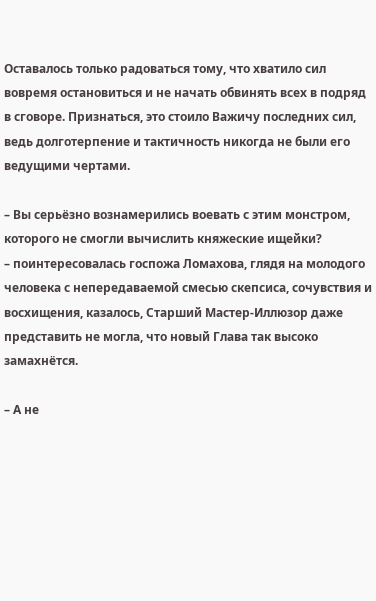Оставалось только радоваться тому, что хватило сил вовремя остановиться и не начать обвинять всех в подряд в сговоре. Признаться, это стоило Важичу последних сил, ведь долготерпение и тактичность никогда не были его ведущими чертами.

– Вы серьёзно вознамерились воевать с этим монстром, которого не смогли вычислить княжеские ищейки?
– поинтересовалась госпожа Ломахова, глядя на молодого человека с непередаваемой смесью скепсиса, сочувствия и восхищения, казалось, Старший Мастер-Иллюзор даже представить не могла, что новый Глава так высоко замахнётся.

– А не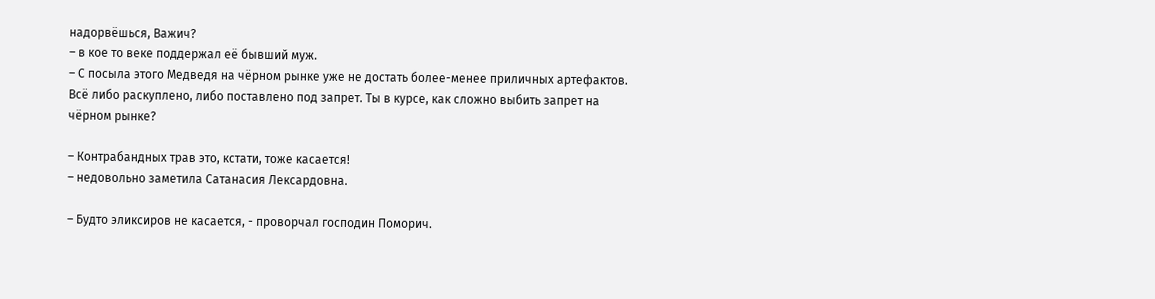надорвёшься, Важич?
– в кое то веке поддержал её бывший муж.
– С посыла этого Медведя на чёрном рынке уже не достать более-менее приличных артефактов. Всё либо раскуплено, либо поставлено под запрет. Ты в курсе, как сложно выбить запрет на чёрном рынке?

– Контрабандных трав это, кстати, тоже касается!
– недовольно заметила Сатанасия Лексардовна.

– Будто эликсиров не касается, - проворчал господин Поморич.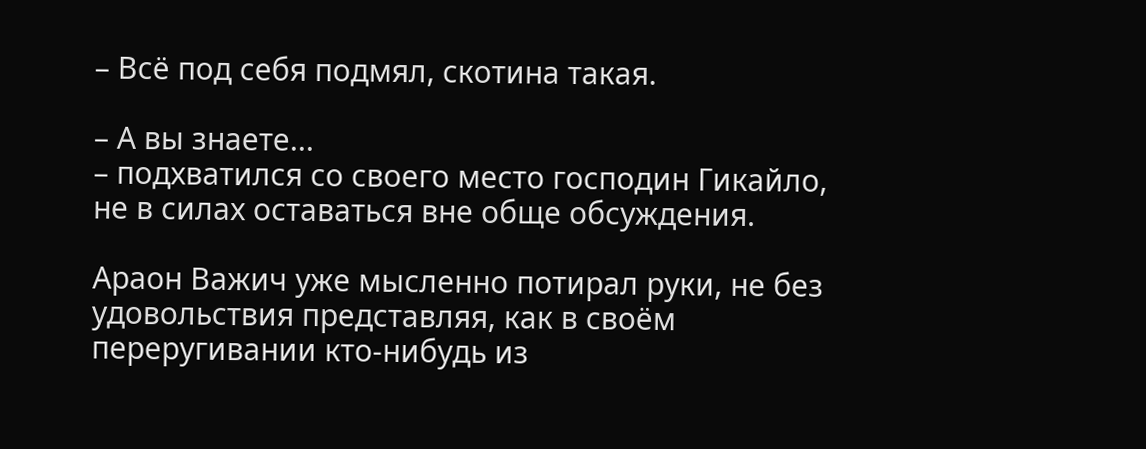– Всё под себя подмял, скотина такая.

– А вы знаете...
– подхватился со своего место господин Гикайло, не в силах оставаться вне обще обсуждения.

Араон Важич уже мысленно потирал руки, не без удовольствия представляя, как в своём переругивании кто-нибудь из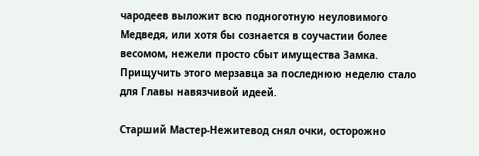чародеев выложит всю подноготную неуловимого Медведя, или хотя бы сознается в соучастии более весомом, нежели просто сбыт имущества Замка. Прищучить этого мерзавца за последнюю неделю стало для Главы навязчивой идеей.

Старший Мастер-Нежитевод снял очки, осторожно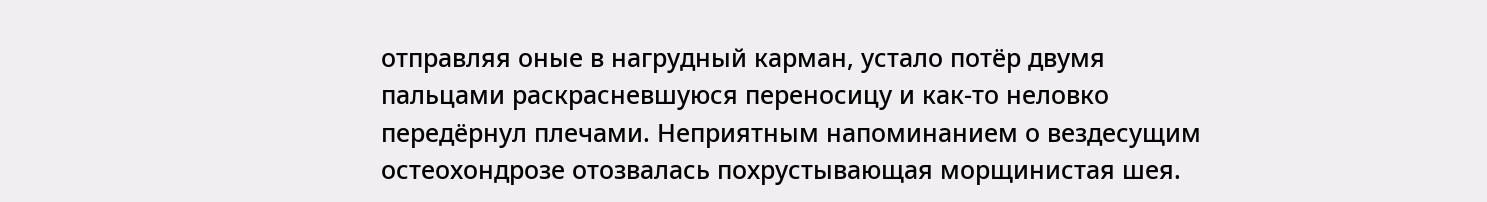отправляя оные в нагрудный карман, устало потёр двумя пальцами раскрасневшуюся переносицу и как-то неловко передёрнул плечами. Неприятным напоминанием о вездесущим остеохондрозе отозвалась похрустывающая морщинистая шея.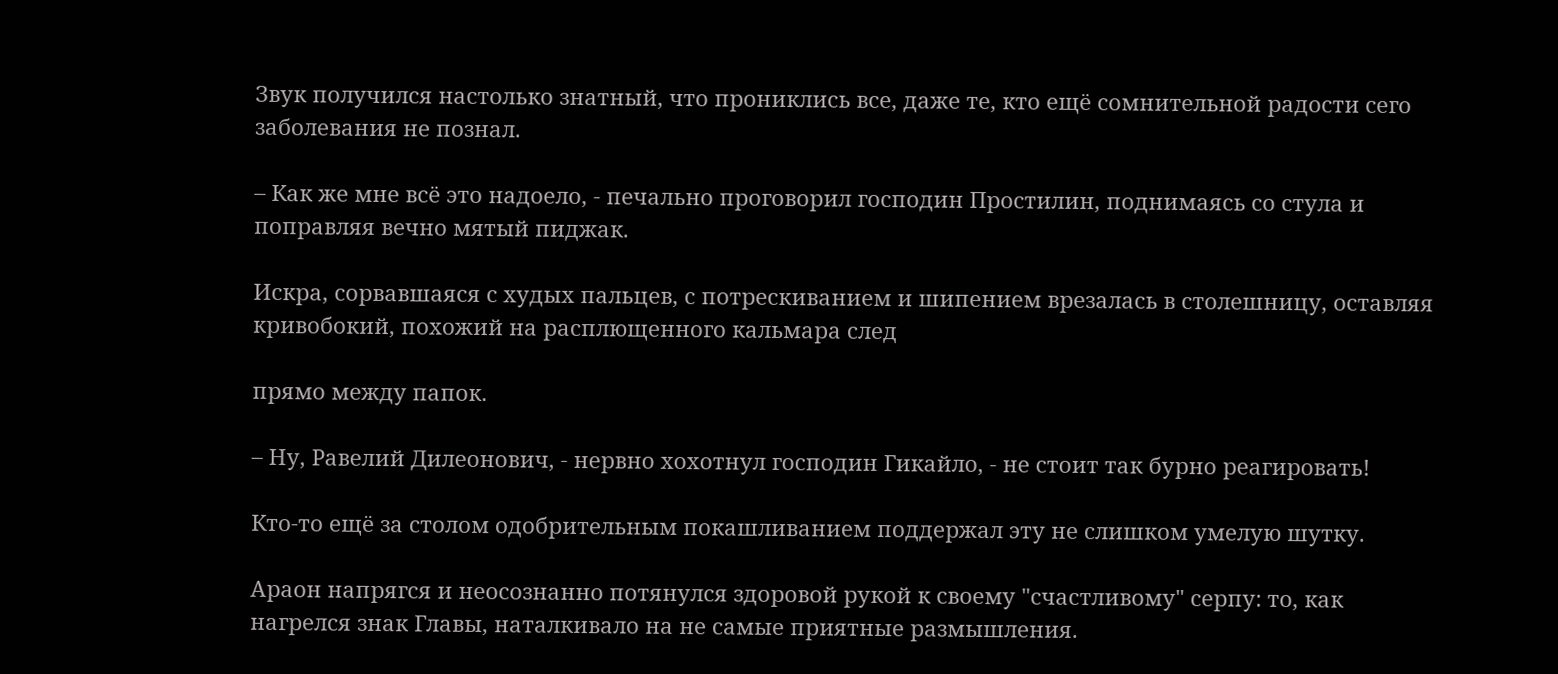Звук получился настолько знатный, что прониклись все, даже те, кто ещё сомнительной радости сего заболевания не познал.

– Как же мне всё это надоело, - печально проговорил господин Простилин, поднимаясь со стула и поправляя вечно мятый пиджак.

Искра, сорвавшаяся с худых пальцев, с потрескиванием и шипением врезалась в столешницу, оставляя кривобокий, похожий на расплющенного кальмара след

прямо между папок.

– Ну, Равелий Дилеонович, - нервно хохотнул господин Гикайло, - не стоит так бурно реагировать!

Кто-то ещё за столом одобрительным покашливанием поддержал эту не слишком умелую шутку.

Араон напрягся и неосознанно потянулся здоровой рукой к своему "счастливому" серпу: то, как нагрелся знак Главы, наталкивало на не самые приятные размышления.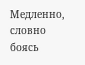Медленно, словно боясь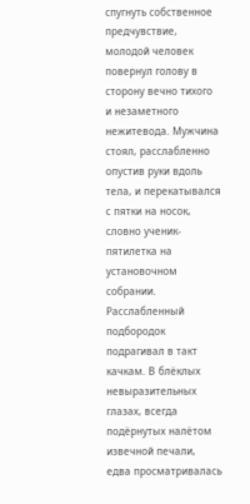спугнуть собственное предчувствие, молодой человек повернул голову в сторону вечно тихого и незаметного нежитевода. Мужчина стоял, расслабленно опустив руки вдоль тела, и перекатывался с пятки на носок, словно ученик-пятилетка на установочном собрании. Расслабленный подбородок подрагивал в такт качкам. В блёклых невыразительных глазах, всегда подёрнутых налётом извечной печали, едва просматривалась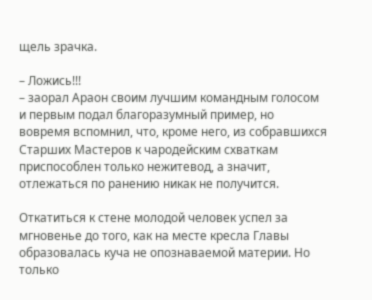щель зрачка.

– Ложись!!!
– заорал Араон своим лучшим командным голосом и первым подал благоразумный пример, но вовремя вспомнил, что, кроме него, из собравшихся Старших Мастеров к чародейским схваткам приспособлен только нежитевод, а значит, отлежаться по ранению никак не получится.

Откатиться к стене молодой человек успел за мгновенье до того, как на месте кресла Главы образовалась куча не опознаваемой материи. Но только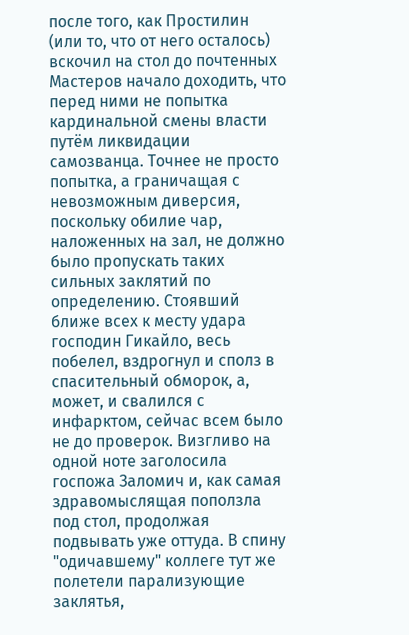после того, как Простилин (или то, что от него осталось) вскочил на стол до почтенных Мастеров начало доходить, что перед ними не попытка кардинальной смены власти путём ликвидации самозванца. Точнее не просто попытка, а граничащая с невозможным диверсия, поскольку обилие чар, наложенных на зал, не должно было пропускать таких сильных заклятий по определению. Стоявший ближе всех к месту удара господин Гикайло, весь побелел, вздрогнул и сполз в спасительный обморок, а, может, и свалился с инфарктом, сейчас всем было не до проверок. Визгливо на одной ноте заголосила госпожа Заломич и, как самая здравомыслящая поползла под стол, продолжая подвывать уже оттуда. В спину "одичавшему" коллеге тут же полетели парализующие заклятья,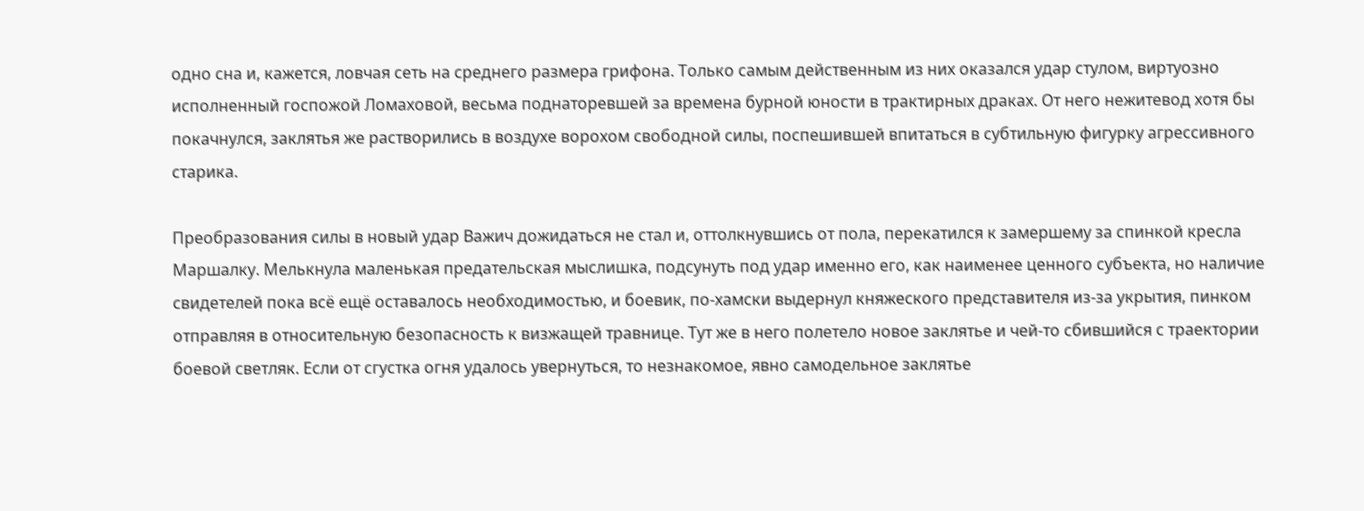одно сна и, кажется, ловчая сеть на среднего размера грифона. Только самым действенным из них оказался удар стулом, виртуозно исполненный госпожой Ломаховой, весьма поднаторевшей за времена бурной юности в трактирных драках. От него нежитевод хотя бы покачнулся, заклятья же растворились в воздухе ворохом свободной силы, поспешившей впитаться в субтильную фигурку агрессивного старика.

Преобразования силы в новый удар Важич дожидаться не стал и, оттолкнувшись от пола, перекатился к замершему за спинкой кресла Маршалку. Мелькнула маленькая предательская мыслишка, подсунуть под удар именно его, как наименее ценного субъекта, но наличие свидетелей пока всё ещё оставалось необходимостью, и боевик, по-хамски выдернул княжеского представителя из-за укрытия, пинком отправляя в относительную безопасность к визжащей травнице. Тут же в него полетело новое заклятье и чей-то сбившийся с траектории боевой светляк. Если от сгустка огня удалось увернуться, то незнакомое, явно самодельное заклятье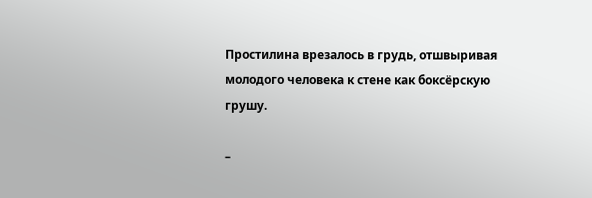Простилина врезалось в грудь, отшвыривая молодого человека к стене как боксёрскую грушу.

–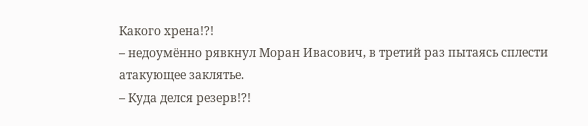Какого хрена!?!
– недоумённо рявкнул Моран Ивасович, в третий раз пытаясь сплести атакующее заклятье.
– Куда делся резерв!?!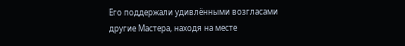Его поддержали удивлёнными возгласами другие Мастера, находя на месте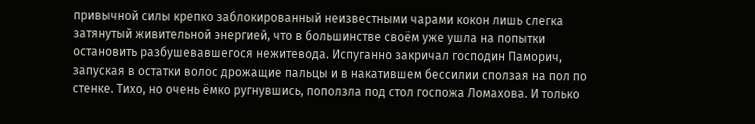привычной силы крепко заблокированный неизвестными чарами кокон лишь слегка затянутый живительной энергией, что в большинстве своём уже ушла на попытки остановить разбушевавшегося нежитевода. Испуганно закричал господин Паморич, запуская в остатки волос дрожащие пальцы и в накатившем бессилии сползая на пол по стенке. Тихо, но очень ёмко ругнувшись, поползла под стол госпожа Ломахова. И только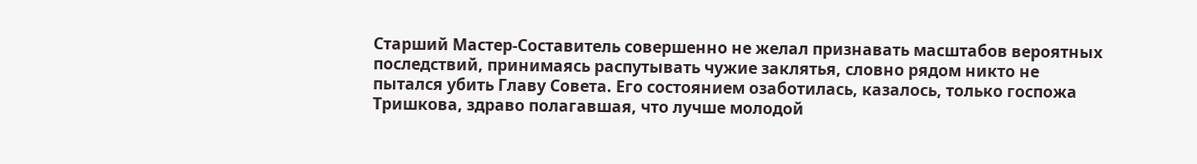Старший Мастер-Составитель совершенно не желал признавать масштабов вероятных последствий, принимаясь распутывать чужие заклятья, словно рядом никто не пытался убить Главу Совета. Его состоянием озаботилась, казалось, только госпожа Тришкова, здраво полагавшая, что лучше молодой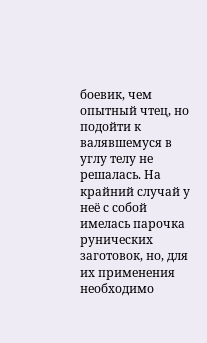боевик, чем опытный чтец, но подойти к валявшемуся в углу телу не решалась. На крайний случай у неё с собой имелась парочка рунических заготовок, но, для их применения необходимо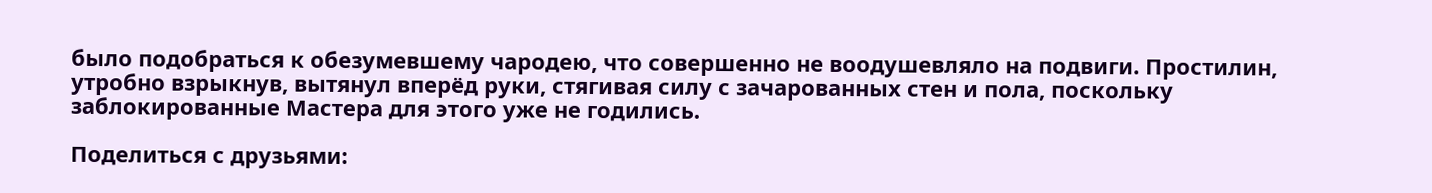было подобраться к обезумевшему чародею, что совершенно не воодушевляло на подвиги. Простилин, утробно взрыкнув, вытянул вперёд руки, стягивая силу с зачарованных стен и пола, поскольку заблокированные Мастера для этого уже не годились.

Поделиться с друзьями: